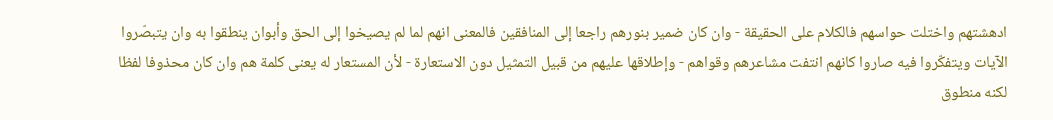ادهشتهم واختلت حواسهم فالكلام على الحقيقة - وان كان ضمير بنورهم راجعا إلى المنافقين فالمعنى انهم لما لم يصيخوا إلى الحق وأبوان ينطقوا به وان يتبصّروا الآيات ويتفكّروا فيه صاروا كانهم انتفت مشاعرهم وقواهم - وإطلاقها عليهم من قبيل التمثيل دون الاستعارة - لأن المستعار له يعنى كلمة هم وان كان محذوفا لفظا لكنه منطوق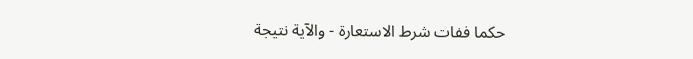حكما ففات شرط الاستعارة - والآية نتيجة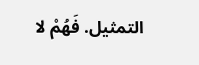التمثيل. فَهُمْ لا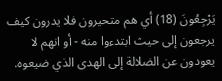يَرْجِعُونَ (18) أي هم متحيرون فلا يدرون كيف يرجعون إلى حيث ابتدءوا منه - أو انهم لا يعودون عن الضلالة إلى الهدى الذي ضيعوه.